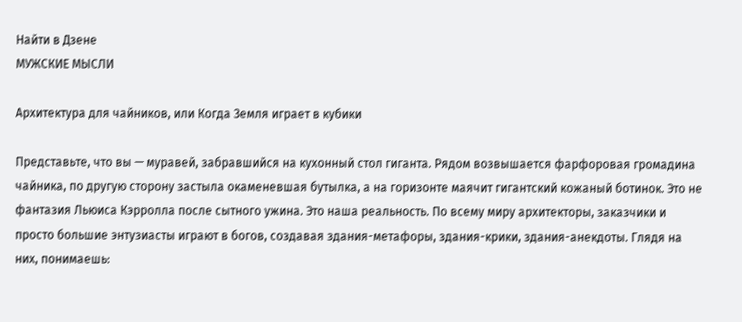Найти в Дзене
МУЖСКИЕ МЫСЛИ

Архитектура для чайников, или Когда Земля играет в кубики

Представьте, что вы — муравей, забравшийся на кухонный стол гиганта. Рядом возвышается фарфоровая громадина чайника, по другую сторону застыла окаменевшая бутылка, а на горизонте маячит гигантский кожаный ботинок. Это не фантазия Льюиса Кэрролла после сытного ужина. Это наша реальность. По всему миру архитекторы, заказчики и просто большие энтузиасты играют в богов, создавая здания-метафоры, здания-крики, здания-анекдоты. Глядя на них, понимаешь: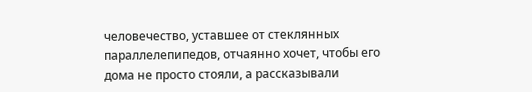человечество, уставшее от стеклянных параллелепипедов, отчаянно хочет, чтобы его дома не просто стояли, а рассказывали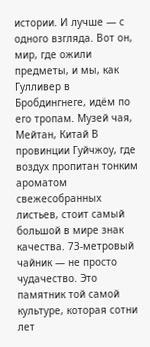истории. И лучше — с одного взгляда. Вот он, мир, где ожили предметы, и мы, как Гулливер в Бробдингнеге, идём по его тропам. Музей чая, Мейтан, Китай В провинции Гуйчжоу, где воздух пропитан тонким ароматом свежесобранных листьев, стоит самый большой в мире знак качества. 73-метровый чайник — не просто чудачество. Это памятник той самой культуре, которая сотни лет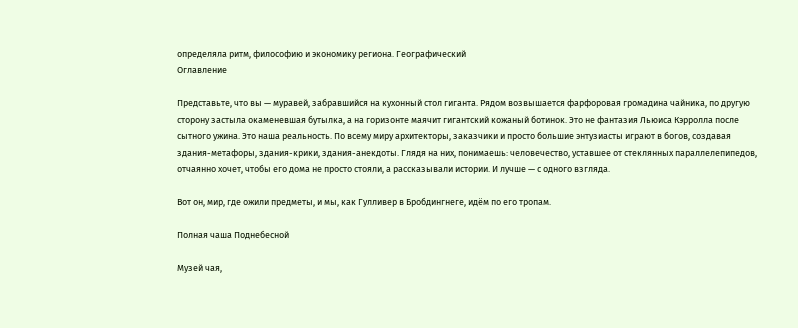определяла ритм, философию и экономику региона. Географический
Оглавление

Представьте, что вы — муравей, забравшийся на кухонный стол гиганта. Рядом возвышается фарфоровая громадина чайника, по другую сторону застыла окаменевшая бутылка, а на горизонте маячит гигантский кожаный ботинок. Это не фантазия Льюиса Кэрролла после сытного ужина. Это наша реальность. По всему миру архитекторы, заказчики и просто большие энтузиасты играют в богов, создавая здания-метафоры, здания-крики, здания-анекдоты. Глядя на них, понимаешь: человечество, уставшее от стеклянных параллелепипедов, отчаянно хочет, чтобы его дома не просто стояли, а рассказывали истории. И лучше — с одного взгляда.

Вот он, мир, где ожили предметы, и мы, как Гулливер в Бробдингнеге, идём по его тропам.

Полная чаша Поднебесной

Музей чая,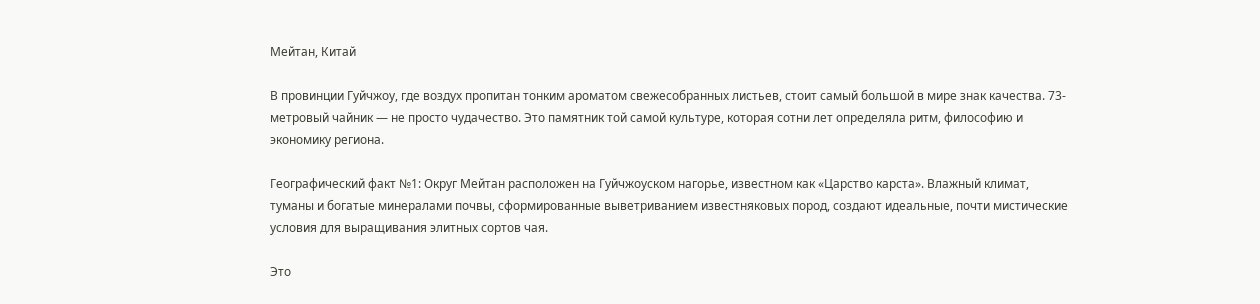Мейтан, Китай

В провинции Гуйчжоу, где воздух пропитан тонким ароматом свежесобранных листьев, стоит самый большой в мире знак качества. 73-метровый чайник — не просто чудачество. Это памятник той самой культуре, которая сотни лет определяла ритм, философию и экономику региона.

Географический факт №1: Округ Мейтан расположен на Гуйчжоуском нагорье, известном как «Царство карста». Влажный климат, туманы и богатые минералами почвы, сформированные выветриванием известняковых пород, создают идеальные, почти мистические условия для выращивания элитных сортов чая.

Это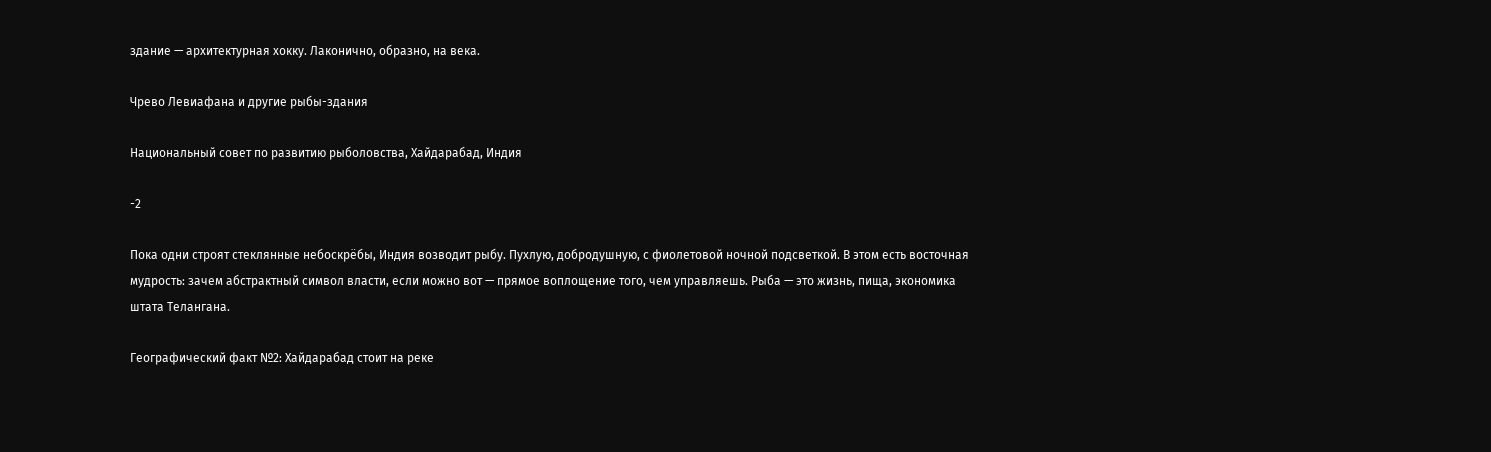здание — архитектурная хокку. Лаконично, образно, на века.

Чрево Левиафана и другие рыбы-здания

Национальный совет по развитию рыболовства, Хайдарабад, Индия

-2

Пока одни строят стеклянные небоскрёбы, Индия возводит рыбу. Пухлую, добродушную, с фиолетовой ночной подсветкой. В этом есть восточная мудрость: зачем абстрактный символ власти, если можно вот — прямое воплощение того, чем управляешь. Рыба — это жизнь, пища, экономика штата Телангана.

Географический факт №2: Хайдарабад стоит на реке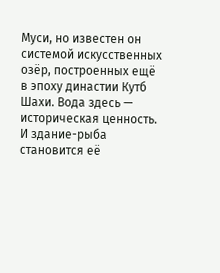Муси, но известен он системой искусственных озёр, построенных ещё в эпоху династии Кутб Шахи. Вода здесь — историческая ценность. И здание-рыба становится её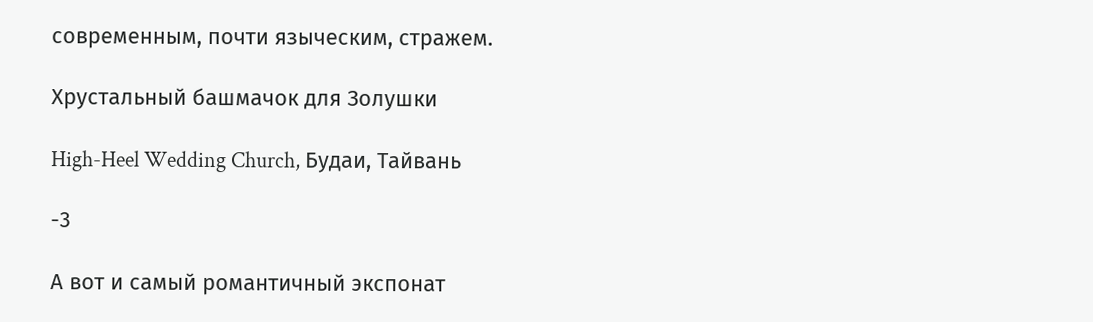современным, почти языческим, стражем.

Хрустальный башмачок для Золушки

High-Heel Wedding Church, Будаи, Тайвань

-3

А вот и самый романтичный экспонат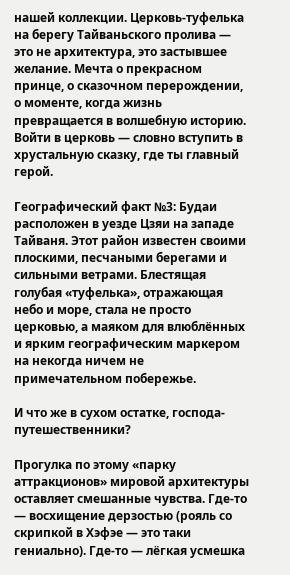нашей коллекции. Церковь-туфелька на берегу Тайваньского пролива — это не архитектура, это застывшее желание. Мечта о прекрасном принце, о сказочном перерождении, о моменте, когда жизнь превращается в волшебную историю. Войти в церковь — словно вступить в хрустальную сказку, где ты главный герой.

Географический факт №3: Будаи расположен в уезде Цзяи на западе Тайваня. Этот район известен своими плоскими, песчаными берегами и сильными ветрами. Блестящая голубая «туфелька», отражающая небо и море, стала не просто церковью, а маяком для влюблённых и ярким географическим маркером на некогда ничем не примечательном побережье.

И что же в сухом остатке, господа-путешественники?

Прогулка по этому «парку аттракционов» мировой архитектуры оставляет смешанные чувства. Где-то — восхищение дерзостью (рояль со скрипкой в Хэфэе — это таки гениально). Где-то — лёгкая усмешка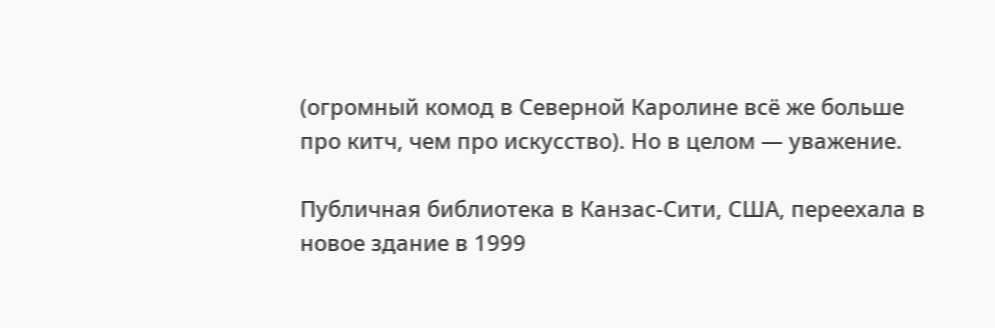(огромный комод в Северной Каролине всё же больше про китч, чем про искусство). Но в целом — уважение.

Публичная библиотека в Канзас-Сити, США, переехала в новое здание в 1999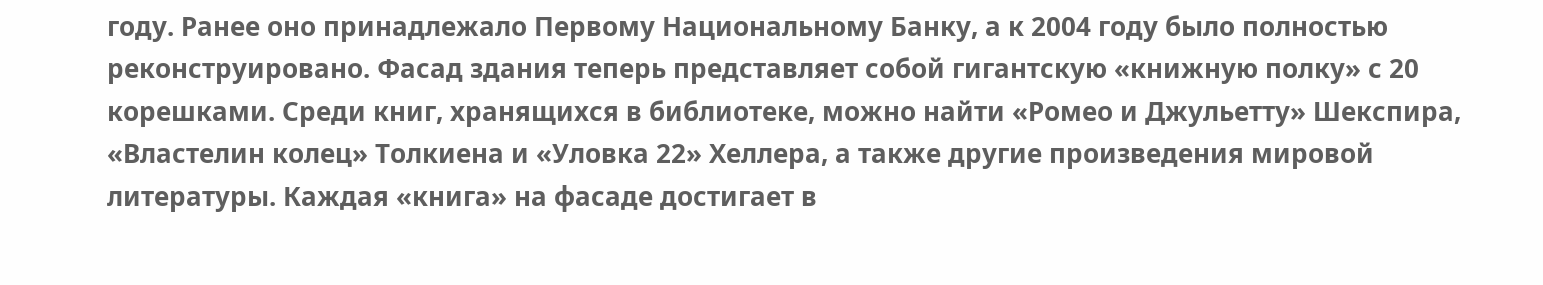году. Ранее оно принадлежало Первому Национальному Банку, а к 2004 году было полностью реконструировано. Фасад здания теперь представляет собой гигантскую «книжную полку» с 20 корешками. Среди книг, хранящихся в библиотеке, можно найти «Ромео и Джульетту» Шекспира, «Властелин колец» Толкиена и «Уловка 22» Хеллера, а также другие произведения мировой литературы. Каждая «книга» на фасаде достигает в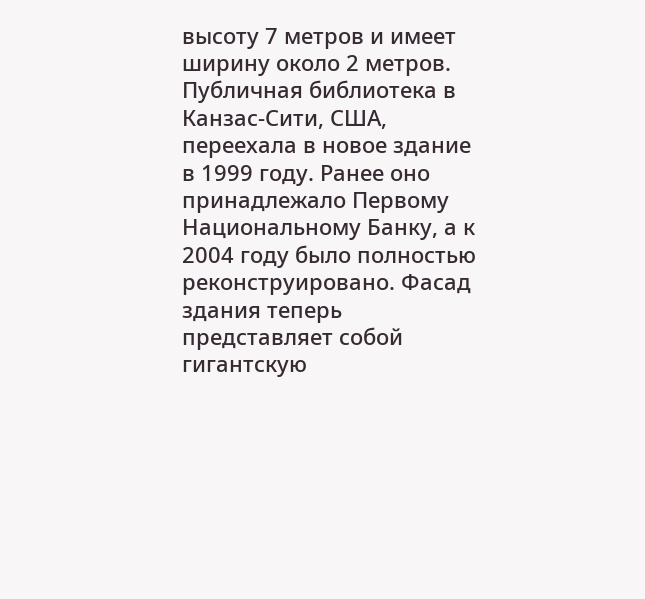высоту 7 метров и имеет ширину около 2 метров.
Публичная библиотека в Канзас-Сити, США, переехала в новое здание в 1999 году. Ранее оно принадлежало Первому Национальному Банку, а к 2004 году было полностью реконструировано. Фасад здания теперь представляет собой гигантскую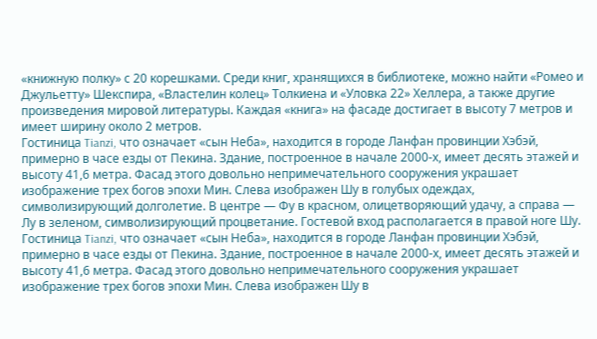«книжную полку» с 20 корешками. Среди книг, хранящихся в библиотеке, можно найти «Ромео и Джульетту» Шекспира, «Властелин колец» Толкиена и «Уловка 22» Хеллера, а также другие произведения мировой литературы. Каждая «книга» на фасаде достигает в высоту 7 метров и имеет ширину около 2 метров.
Гостиница Tianzi, что означает «сын Неба», находится в городе Ланфан провинции Хэбэй, примерно в часе езды от Пекина. Здание, построенное в начале 2000-х, имеет десять этажей и высоту 41,6 метра. Фасад этого довольно непримечательного сооружения украшает изображение трех богов эпохи Мин. Слева изображен Шу в голубых одеждах, символизирующий долголетие. В центре — Фу в красном, олицетворяющий удачу, а справа — Лу в зеленом, символизирующий процветание. Гостевой вход располагается в правой ноге Шу.
Гостиница Tianzi, что означает «сын Неба», находится в городе Ланфан провинции Хэбэй, примерно в часе езды от Пекина. Здание, построенное в начале 2000-х, имеет десять этажей и высоту 41,6 метра. Фасад этого довольно непримечательного сооружения украшает изображение трех богов эпохи Мин. Слева изображен Шу в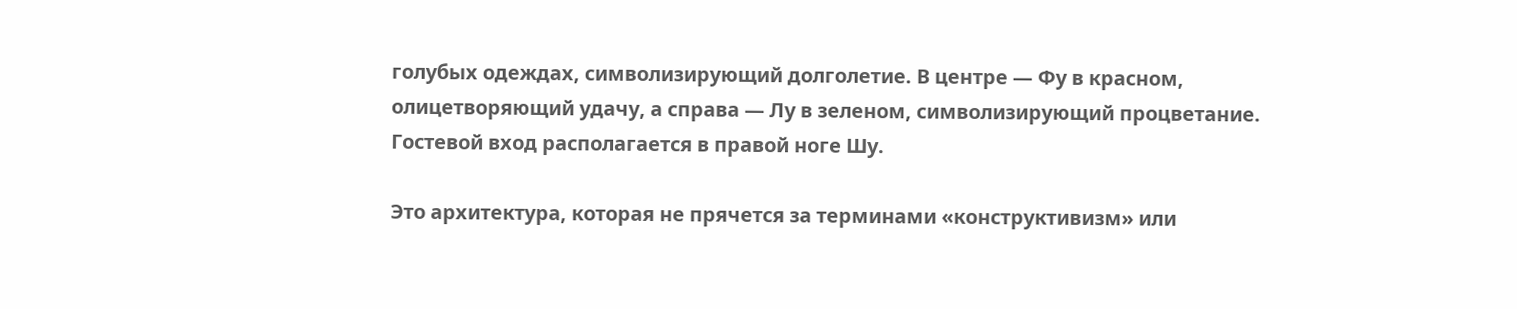голубых одеждах, символизирующий долголетие. В центре — Фу в красном, олицетворяющий удачу, а справа — Лу в зеленом, символизирующий процветание. Гостевой вход располагается в правой ноге Шу.

Это архитектура, которая не прячется за терминами «конструктивизм» или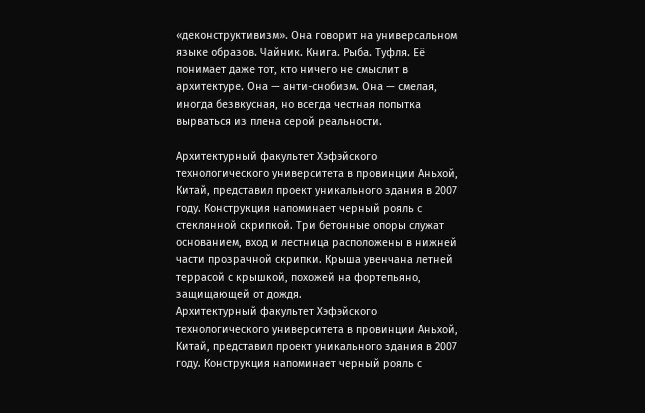«деконструктивизм». Она говорит на универсальном языке образов. Чайник. Книга. Рыба. Туфля. Её понимает даже тот, кто ничего не смыслит в архитектуре. Она — анти-снобизм. Она — смелая, иногда безвкусная, но всегда честная попытка вырваться из плена серой реальности.

Архитектурный факультет Хэфэйского технологического университета в провинции Аньхой, Китай, представил проект уникального здания в 2007 году. Конструкция напоминает черный рояль с стеклянной скрипкой. Три бетонные опоры служат основанием, вход и лестница расположены в нижней части прозрачной скрипки. Крыша увенчана летней террасой с крышкой, похожей на фортепьяно, защищающей от дождя.
Архитектурный факультет Хэфэйского технологического университета в провинции Аньхой, Китай, представил проект уникального здания в 2007 году. Конструкция напоминает черный рояль с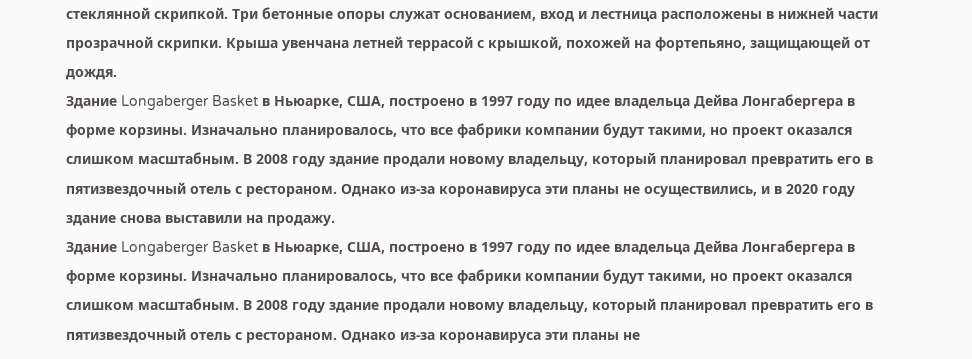стеклянной скрипкой. Три бетонные опоры служат основанием, вход и лестница расположены в нижней части прозрачной скрипки. Крыша увенчана летней террасой с крышкой, похожей на фортепьяно, защищающей от дождя.
Здание Longaberger Basket в Ньюарке, США, построено в 1997 году по идее владельца Дейва Лонгабергера в форме корзины. Изначально планировалось, что все фабрики компании будут такими, но проект оказался слишком масштабным. В 2008 году здание продали новому владельцу, который планировал превратить его в пятизвездочный отель с рестораном. Однако из-за коронавируса эти планы не осуществились, и в 2020 году здание снова выставили на продажу.
Здание Longaberger Basket в Ньюарке, США, построено в 1997 году по идее владельца Дейва Лонгабергера в форме корзины. Изначально планировалось, что все фабрики компании будут такими, но проект оказался слишком масштабным. В 2008 году здание продали новому владельцу, который планировал превратить его в пятизвездочный отель с рестораном. Однако из-за коронавируса эти планы не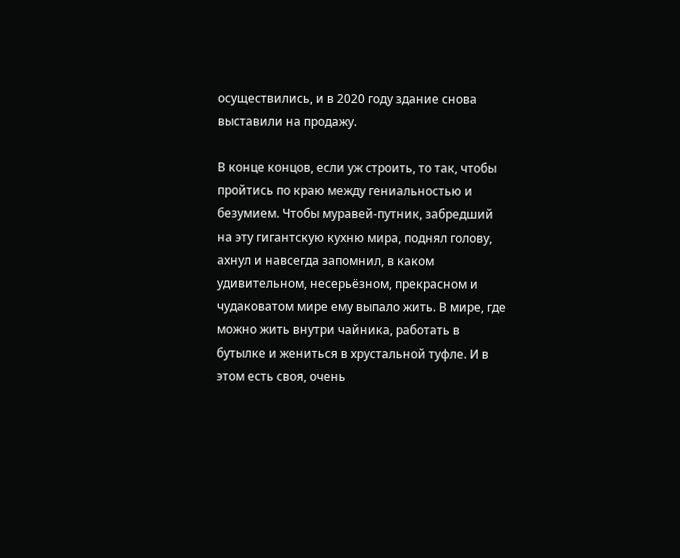осуществились, и в 2020 году здание снова выставили на продажу.

В конце концов, если уж строить, то так, чтобы пройтись по краю между гениальностью и безумием. Чтобы муравей-путник, забредший на эту гигантскую кухню мира, поднял голову, ахнул и навсегда запомнил, в каком удивительном, несерьёзном, прекрасном и чудаковатом мире ему выпало жить. В мире, где можно жить внутри чайника, работать в бутылке и жениться в хрустальной туфле. И в этом есть своя, очень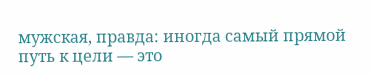мужская, правда: иногда самый прямой путь к цели — это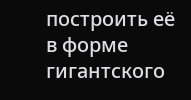построить её в форме гигантского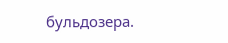бульдозера.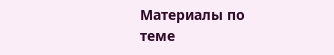Материалы по теме